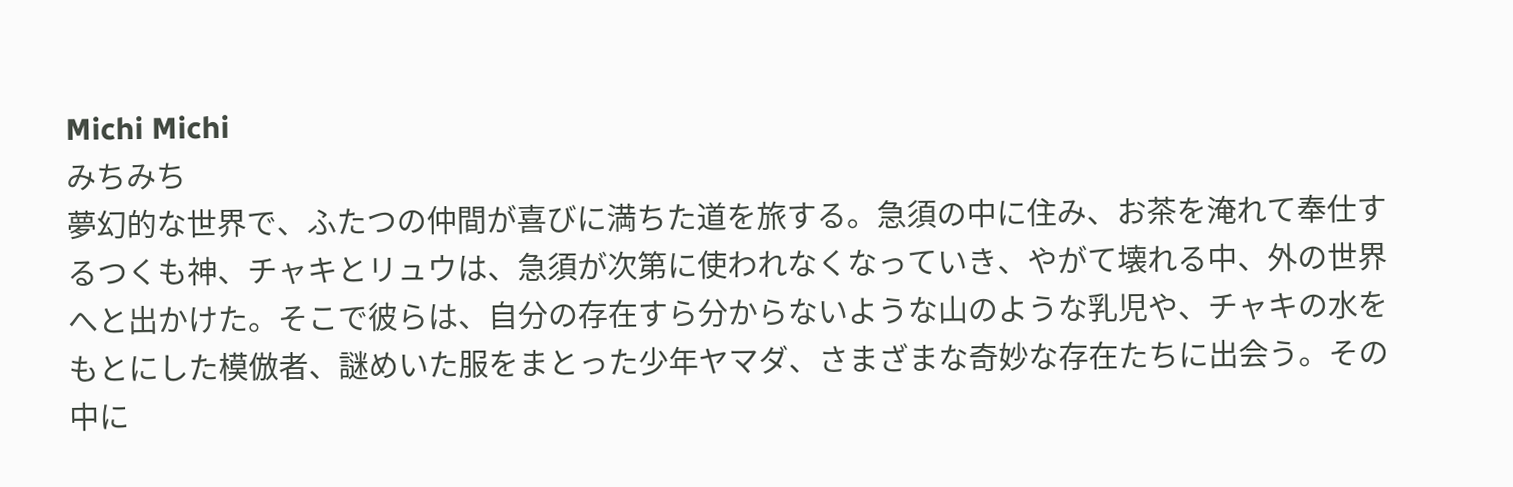Michi Michi
みちみち
夢幻的な世界で、ふたつの仲間が喜びに満ちた道を旅する。急須の中に住み、お茶を淹れて奉仕するつくも神、チャキとリュウは、急須が次第に使われなくなっていき、やがて壊れる中、外の世界へと出かけた。そこで彼らは、自分の存在すら分からないような山のような乳児や、チャキの水をもとにした模倣者、謎めいた服をまとった少年ヤマダ、さまざまな奇妙な存在たちに出会う。その中に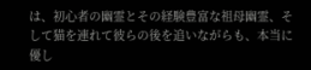は、初心者の幽霊とその経験豊富な祖母幽霊、そして猫を連れて彼らの後を追いながらも、本当に優し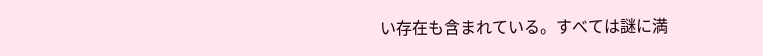い存在も含まれている。すべては謎に満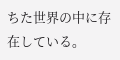ちた世界の中に存在している。